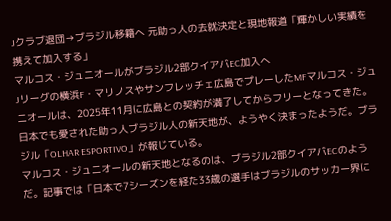Jクラブ退団→ブラジル移籍へ 元助っ人の去就決定と現地報道「輝かしい実績を携えて加入する」
マルコス・ジュニオールがブラジル2部クイアバEC加入へ
Jリーグの横浜F・マリノスやサンフレッチェ広島でプレーしたMFマルコス・ジュニオールは、2025年11月に広島との契約が満了してからフリーとなってきた。
日本でも愛された助っ人ブラジル人の新天地が、ようやく決まったようだ。ブラジル「OLHAR ESPORTIVO」が報じている。
マルコス・ジュニオールの新天地となるのは、ブラジル2部クイアバECのようだ。記事では「日本で7シーズンを経た33歳の選手はブラジルのサッカー界に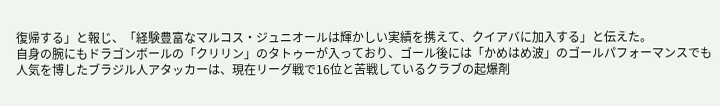復帰する」と報じ、「経験豊富なマルコス・ジュニオールは輝かしい実績を携えて、クイアバに加入する」と伝えた。
自身の腕にもドラゴンボールの「クリリン」のタトゥーが入っており、ゴール後には「かめはめ波」のゴールパフォーマンスでも人気を博したブラジル人アタッカーは、現在リーグ戦で16位と苦戦しているクラブの起爆剤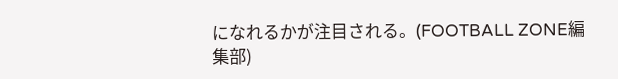になれるかが注目される。(FOOTBALL ZONE編集部)